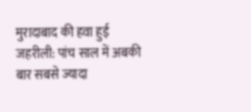मुरादाबाद की हवा हुई जहरीली: पांच साल में अबकी बार सबसे ज्यादा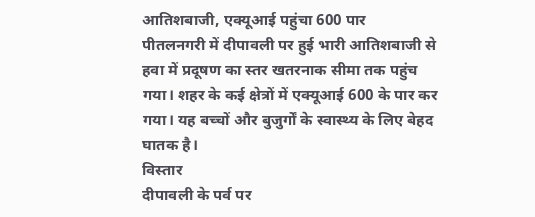आतिशबाजी, एक्यूआई पहुंचा 600 पार
पीतलनगरी में दीपावली पर हुई भारी आतिशबाजी से हवा में प्रदूषण का स्तर खतरनाक सीमा तक पहुंच गया। शहर के कई क्षेत्रों में एक्यूआई 600 के पार कर गया। यह बच्चों और बुजुर्गों के स्वास्थ्य के लिए बेहद घातक है।
विस्तार
दीपावली के पर्व पर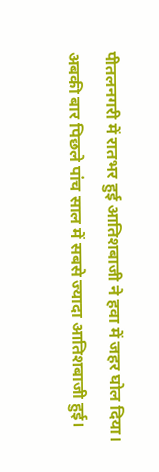पीतलनगरी में रातभर हुई आतिशबाजी ने हवा में जहर घोल दिया। अबकी बार पिछले पांच साल में सबसे ज्यादा आतिशबाजी हुई।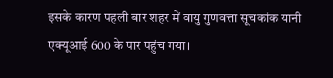इसके कारण पहली बार शहर में वायु गुणवत्ता सूचकांक यानी एक्यूआई 600 के पार पहुंच गया।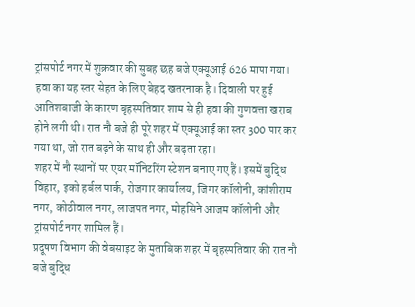ट्रांसपोर्ट नगर में शुक्रवार की सुबह छह बजे एक्यूआई 626 मापा गया। हवा का यह स्तर सेहत के लिए बेहद खतरनाक है। दिवाली पर हुई आतिशबाजी के कारण बृहस्पतिवार शाम से ही हवा की गुणवत्ता खराब होने लगी थी। रात नौ बजे ही पूरे शहर में एक्यूआई का स्तर 300 पार कर गया था, जो रात बढ़ने के साथ ही और बढ़ता रहा।
शहर में नौ स्थानों पर एयर मॉनिटरिंग स्टेशन बनाए गए हैं। इसमें बुद्धि विहार, इको हर्बल पार्क, रोजगार कार्यालय, जिगर कॉलोनी, कांशीराम नगर, कोठीवाल नगर, लाजपत नगर, मोहसिने आजम कॉलोनी और ट्रांसपोर्ट नगर शामिल हैं।
प्रदूषण विभाग की वेबसाइट के मुताबिक शहर में बृहस्पतिवार की रात नौ बजे बुद्धि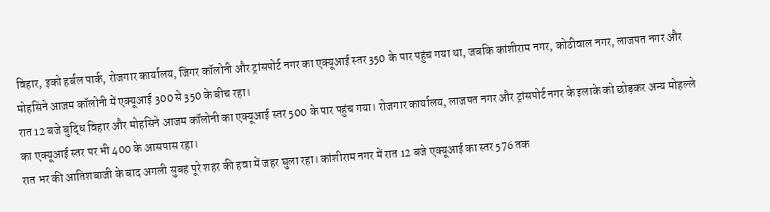विहार, इको हर्बल पार्क, रोजगार कार्यालय, जिगर कॉलोनी और ट्रांसपोर्ट नगर का एक्यूआई स्तर 350 के पार पहुंच गया था, जबकि कांशीराम नगर, कोठीवाल नगर, लाजपत नगर और मोहसिने आजम कॉलोनी में एक्यूआई 300 से 350 के बीच रहा।
रात 12 बजे बुद्धि विहार और मोहसिने आजम कॉलोनी का एक्यूआई स्तर 500 के पार पहुंच गया। रोजगार कार्यालय, लाजपत नगर और ट्रांसपोर्ट नगर के इलाके को छोड़कर अन्य मोहल्ले का एक्यूआई स्तर पर भी 400 के आसपास रहा।
रात भर की आतिशबाजी के बाद अगली सुबह पूरे शहर की हवा में जहर घुला रहा। कांशीराम नगर में रात 12 बजे एक्यूआई का स्तर 576 तक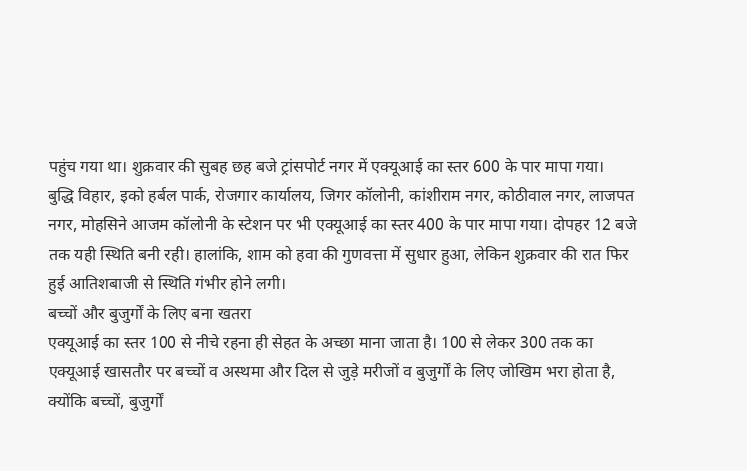पहुंच गया था। शुक्रवार की सुबह छह बजे ट्रांसपोर्ट नगर में एक्यूआई का स्तर 600 के पार मापा गया।
बुद्धि विहार, इको हर्बल पार्क, रोजगार कार्यालय, जिगर कॉलोनी, कांशीराम नगर, कोठीवाल नगर, लाजपत नगर, मोहसिने आजम कॉलोनी के स्टेशन पर भी एक्यूआई का स्तर 400 के पार मापा गया। दोपहर 12 बजे तक यही स्थिति बनी रही। हालांकि, शाम को हवा की गुणवत्ता में सुधार हुआ, लेकिन शुक्रवार की रात फिर हुई आतिशबाजी से स्थिति गंभीर होने लगी।
बच्चों और बुजुर्गों के लिए बना खतरा
एक्यूआई का स्तर 100 से नीचे रहना ही सेहत के अच्छा माना जाता है। 100 से लेकर 300 तक का एक्यूआई खासतौर पर बच्चों व अस्थमा और दिल से जुड़े मरीजों व बुजुर्गों के लिए जोखिम भरा होता है, क्योंकि बच्चों, बुजुर्गों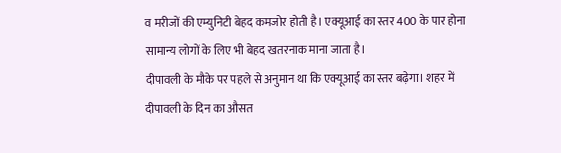व मरीजों की एम्युनिटी बेहद कमजोर होती है। एक्यूआई का स्तर 400 के पार होना सामान्य लोगों के लिए भी बेहद खतरनाक माना जाता है।
दीपावली के मौके पर पहले से अनुमान था कि एक्यूआई का स्तर बढ़ेगा। शहर में दीपावली के दिन का औसत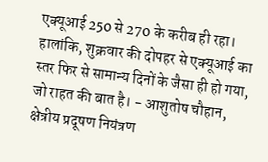एक्यूआई 250 से 270 के करीब ही रहा। हालांकि, शुक्रवार की दोपहर से एक्यूआई का स्तर फिर से सामान्य दिनों के जैसा ही हो गया, जो राहत की बात है। - आशुतोष चौहान, क्षेत्रीय प्रदूषण नियंत्रण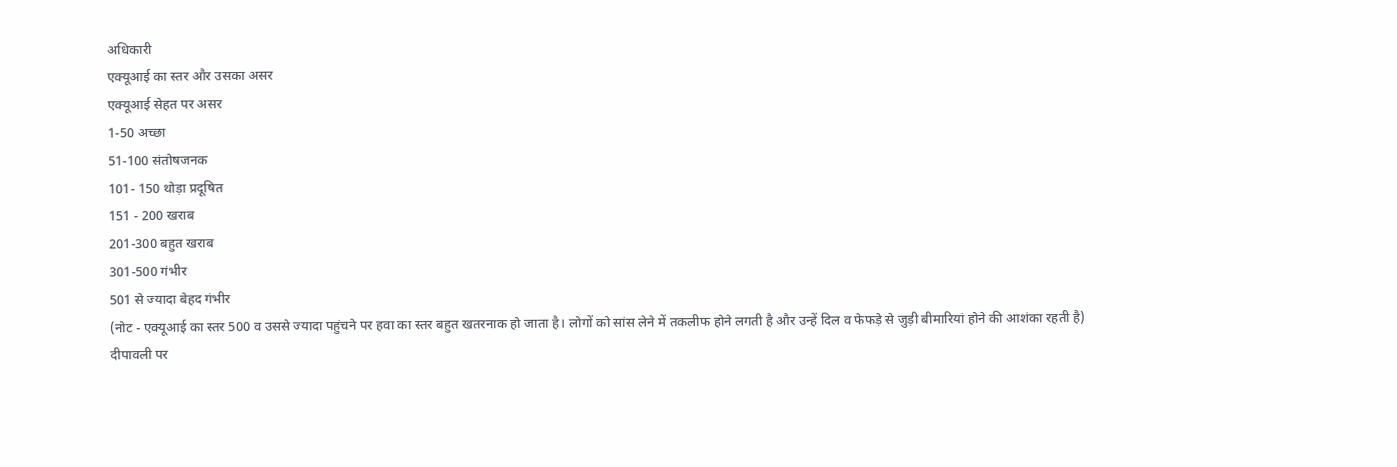अधिकारी
एक्यूआई का स्तर और उसका असर
एक्यूआई सेहत पर असर
1-50 अच्छा
51-100 संतोषजनक
101- 150 थोड़ा प्रदूषित
151 - 200 खराब
201-300 बहुत खराब
301-500 गंभीर
501 से ज्यादा बेहद गंभीर
(नोट - एक्यूआई का स्तर 500 व उससे ज्यादा पहुंचने पर हवा का स्तर बहुत खतरनाक हो जाता है। लोगों को सांस लेने में तकलीफ होने लगती है और उन्हें दिल व फेफड़े से जुड़ी बीमारियां होने की आशंका रहती है)
दीपावली पर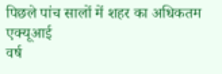पिछले पांच सालों में शहर का अधिकतम एक्यूआई
वर्ष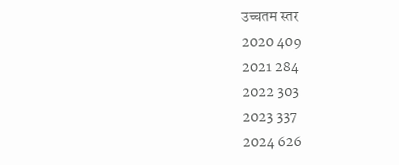उच्चतम स्तर
2020 409
2021 284
2022 303
2023 337
2024 626